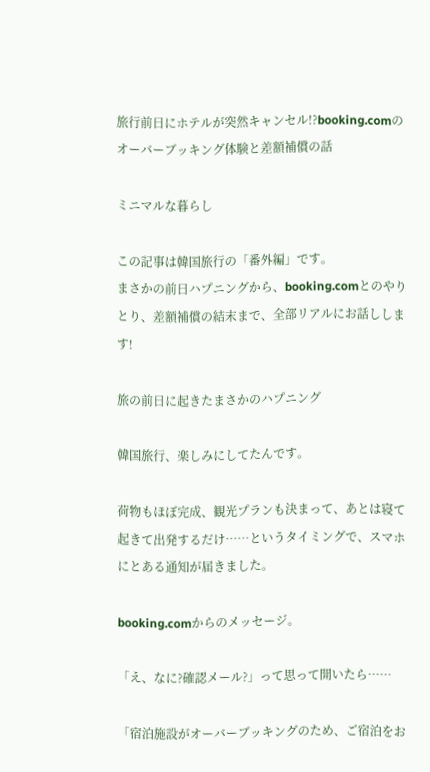旅行前日にホテルが突然キャンセル!?booking.comのオーバーブッキング体験と差額補償の話

ミニマルな暮らし

この記事は韓国旅行の「番外編」です。
まさかの前日ハプニングから、booking.comとのやりとり、差額補償の結末まで、全部リアルにお話しします!

旅の前日に起きたまさかのハプニング

韓国旅行、楽しみにしてたんです。

荷物もほぼ完成、観光プランも決まって、あとは寝て起きて出発するだけ……というタイミングで、スマホにとある通知が届きました。

booking.comからのメッセージ。

「え、なに?確認メール?」って思って開いたら……

「宿泊施設がオーバーブッキングのため、ご宿泊をお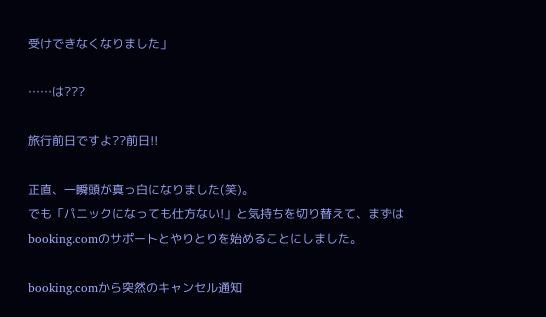受けできなくなりました」

……は???

旅行前日ですよ??前日!!

正直、一瞬頭が真っ白になりました(笑)。
でも「パニックになっても仕方ない!」と気持ちを切り替えて、まずはbooking.comのサポートとやりとりを始めることにしました。

booking.comから突然のキャンセル通知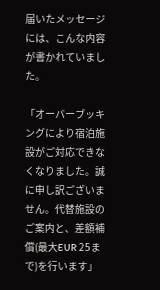届いたメッセージには、こんな内容が書かれていました。

「オーバーブッキングにより宿泊施設がご対応できなくなりました。誠に申し訳ございません。代替施設のご案内と、差額補償(最大EUR 25まで)を行います」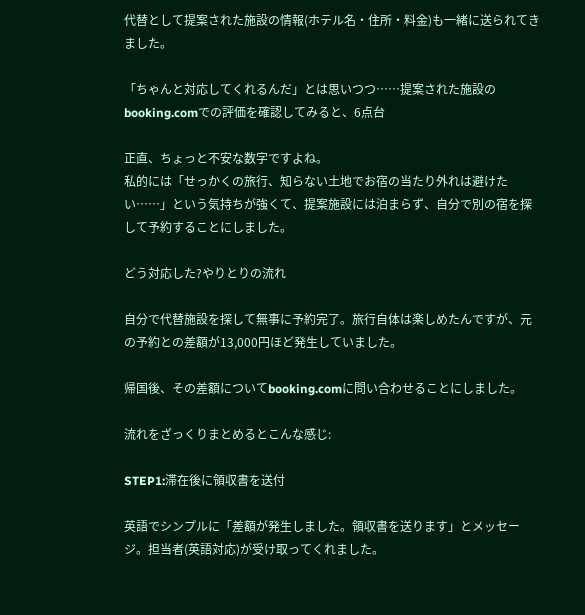代替として提案された施設の情報(ホテル名・住所・料金)も一緒に送られてきました。

「ちゃんと対応してくれるんだ」とは思いつつ……提案された施設のbooking.comでの評価を確認してみると、6点台

正直、ちょっと不安な数字ですよね。
私的には「せっかくの旅行、知らない土地でお宿の当たり外れは避けたい……」という気持ちが強くて、提案施設には泊まらず、自分で別の宿を探して予約することにしました。

どう対応した?やりとりの流れ

自分で代替施設を探して無事に予約完了。旅行自体は楽しめたんですが、元の予約との差額が13,000円ほど発生していました。

帰国後、その差額についてbooking.comに問い合わせることにしました。

流れをざっくりまとめるとこんな感じ:

STEP1:滞在後に領収書を送付

英語でシンプルに「差額が発生しました。領収書を送ります」とメッセージ。担当者(英語対応)が受け取ってくれました。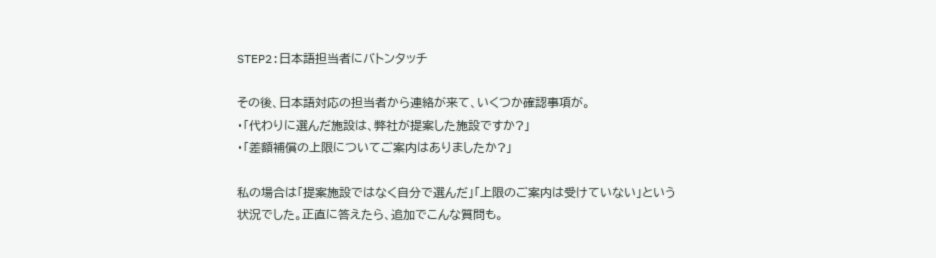STEP2:日本語担当者にバトンタッチ

その後、日本語対応の担当者から連絡が来て、いくつか確認事項が。
・「代わりに選んだ施設は、弊社が提案した施設ですか?」
・「差額補償の上限についてご案内はありましたか?」

私の場合は「提案施設ではなく自分で選んだ」「上限のご案内は受けていない」という状況でした。正直に答えたら、追加でこんな質問も。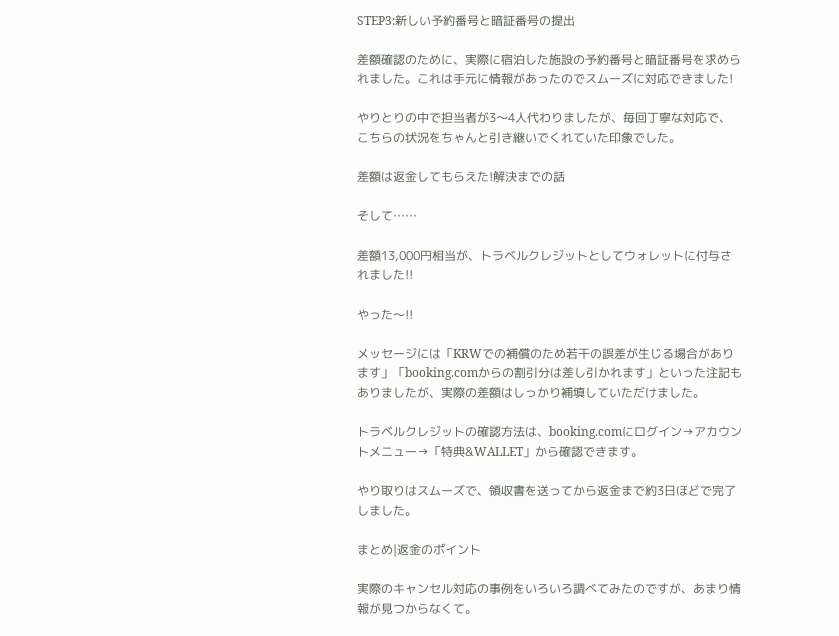STEP3:新しい予約番号と暗証番号の提出

差額確認のために、実際に宿泊した施設の予約番号と暗証番号を求められました。これは手元に情報があったのでスムーズに対応できました!

やりとりの中で担当者が3〜4人代わりましたが、毎回丁寧な対応で、こちらの状況をちゃんと引き継いでくれていた印象でした。

差額は返金してもらえた!解決までの話

そして……

差額13,000円相当が、トラベルクレジットとしてウォレットに付与されました!!

やった〜!!

メッセージには「KRWでの補償のため若干の誤差が生じる場合があります」「booking.comからの割引分は差し引かれます」といった注記もありましたが、実際の差額はしっかり補填していただけました。

トラベルクレジットの確認方法は、booking.comにログイン→アカウントメニュー→「特典&WALLET」から確認できます。

やり取りはスムーズで、領収書を送ってから返金まで約3日ほどで完了しました。

まとめ|返金のポイント

実際のキャンセル対応の事例をいろいろ調べてみたのですが、あまり情報が見つからなくて。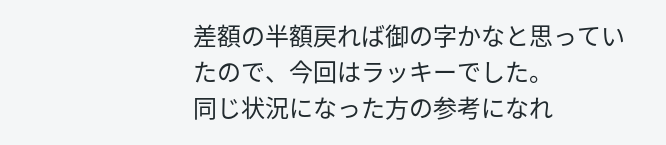差額の半額戻れば御の字かなと思っていたので、今回はラッキーでした。
同じ状況になった方の参考になれ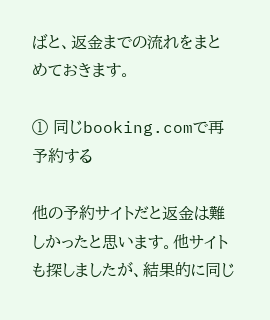ばと、返金までの流れをまとめておきます。

① 同じbooking.comで再予約する

他の予約サイトだと返金は難しかったと思います。他サイトも探しましたが、結果的に同じ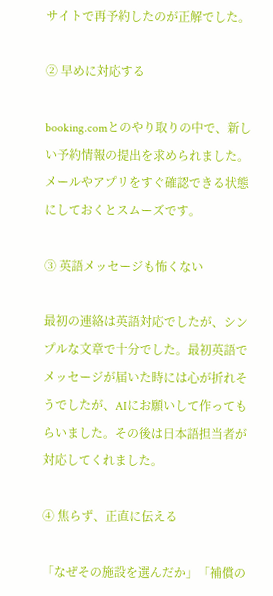サイトで再予約したのが正解でした。

② 早めに対応する

booking.comとのやり取りの中で、新しい予約情報の提出を求められました。メールやアプリをすぐ確認できる状態にしておくとスムーズです。

③ 英語メッセージも怖くない

最初の連絡は英語対応でしたが、シンプルな文章で十分でした。最初英語でメッセージが届いた時には心が折れそうでしたが、AIにお願いして作ってもらいました。その後は日本語担当者が対応してくれました。

④ 焦らず、正直に伝える

「なぜその施設を選んだか」「補償の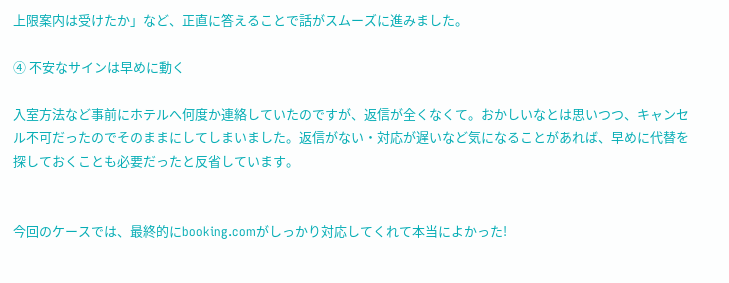上限案内は受けたか」など、正直に答えることで話がスムーズに進みました。

④ 不安なサインは早めに動く

入室方法など事前にホテルへ何度か連絡していたのですが、返信が全くなくて。おかしいなとは思いつつ、キャンセル不可だったのでそのままにしてしまいました。返信がない・対応が遅いなど気になることがあれば、早めに代替を探しておくことも必要だったと反省しています。


今回のケースでは、最終的にbooking.comがしっかり対応してくれて本当によかった!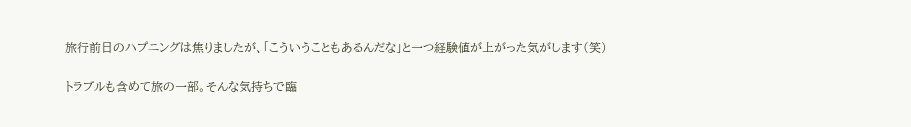旅行前日のハプニングは焦りましたが、「こういうこともあるんだな」と一つ経験値が上がった気がします(笑)

トラブルも含めて旅の一部。そんな気持ちで臨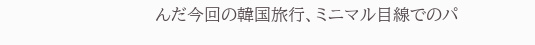んだ今回の韓国旅行、ミニマル目線でのパ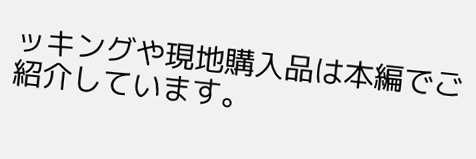ッキングや現地購入品は本編でご紹介しています。